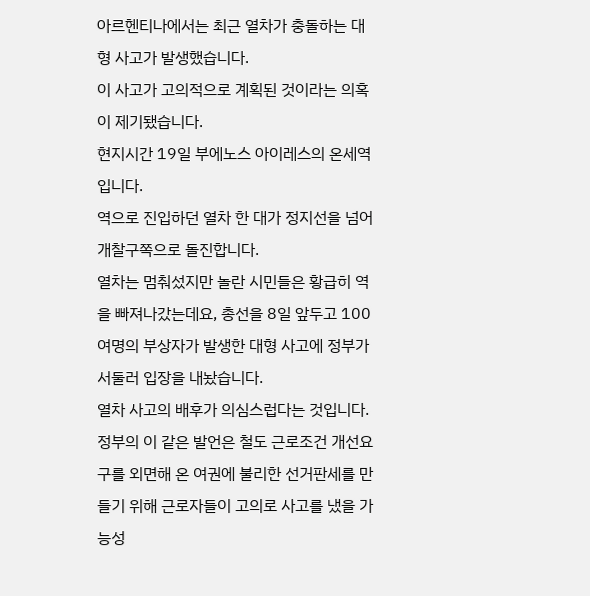아르헨티나에서는 최근 열차가 충돌하는 대형 사고가 발생했습니다.
이 사고가 고의적으로 계획된 것이라는 의혹이 제기됐습니다.
현지시간 19일 부에노스 아이레스의 온세역입니다.
역으로 진입하던 열차 한 대가 정지선을 넘어 개찰구쪽으로 돌진합니다.
열차는 멈춰섰지만 놀란 시민들은 황급히 역을 빠져나갔는데요, 총선을 8일 앞두고 100여명의 부상자가 발생한 대형 사고에 정부가 서둘러 입장을 내놨습니다.
열차 사고의 배후가 의심스럽다는 것입니다.
정부의 이 같은 발언은 철도 근로조건 개선요구를 외면해 온 여권에 불리한 선거판세를 만들기 위해 근로자들이 고의로 사고를 냈을 가능성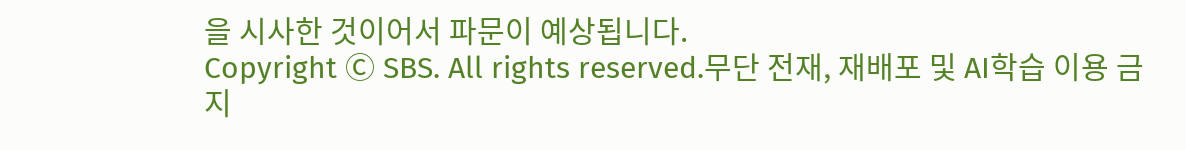을 시사한 것이어서 파문이 예상됩니다.
Copyright Ⓒ SBS. All rights reserved.무단 전재, 재배포 및 AI학습 이용 금지